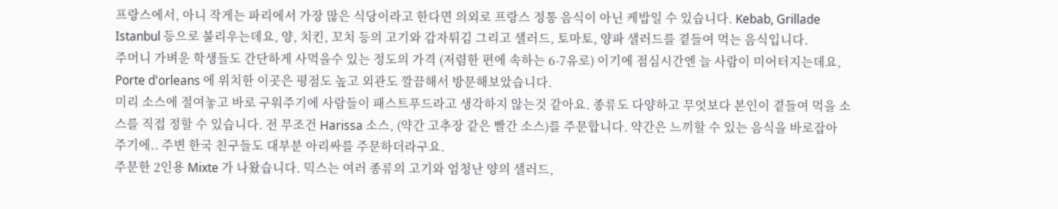프랑스에서, 아니 작게는 파리에서 가장 많은 식당이라고 한다면 의외로 프랑스 정통 음식이 아닌 케밥일 수 있습니다. Kebab, Grillade Istanbul 등으로 불리우는데요, 양, 치킨, 꼬치 등의 고기와 감자튀김 그리고 샐러드, 토마토, 양파 샐러드를 곁들여 먹는 음식입니다.
주머니 가벼운 학생들도 간단하게 사먹을수 있는 정도의 가격 (저렴한 편에 속하는 6-7유로) 이기에 점심시간엔 늘 사람이 미어터지는데요, Porte d'orleans 에 위치한 이곳은 평점도 높고 외관도 깔끔해서 방문해보았습니다.
미리 소스에 절여놓고 바로 구워주기에 사람들이 패스트푸드라고 생각하지 않는것 같아요. 종류도 다양하고 무엇보다 본인이 곁들여 먹을 소스를 직접 정할 수 있습니다. 전 무조건 Harissa 소스, (약간 고추장 같은 빨간 소스)를 주문합니다. 약간은 느끼할 수 있는 음식을 바로잡아 주기에.. 주변 한국 친구들도 대부분 아리싸를 주문하더라구요.
주문한 2인용 Mixte 가 나왔습니다. 믹스는 여러 종류의 고기와 엄청난 양의 샐러드,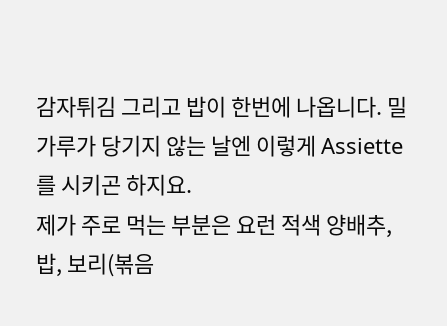감자튀김 그리고 밥이 한번에 나옵니다. 밀가루가 당기지 않는 날엔 이렇게 Assiette 를 시키곤 하지요.
제가 주로 먹는 부분은 요런 적색 양배추, 밥, 보리(볶음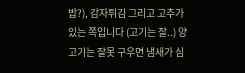밥?), 감자튀김 그리고 고추가 있는 쪽입니다 (고기는 잘..) 양고기는 잘못 구우면 냄새가 심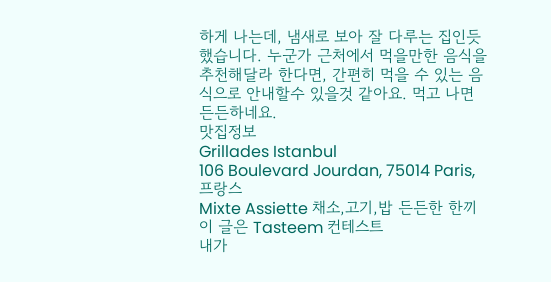하게 나는데, 냄새로 보아 잘 다루는 집인듯 했습니다. 누군가 근처에서 먹을만한 음식을 추천해달라 한다면, 간편히 먹을 수 있는 음식으로 안내할수 있을것 같아요. 먹고 나면 든든하네요.
맛집정보
Grillades Istanbul
106 Boulevard Jourdan, 75014 Paris, 프랑스
Mixte Assiette 채소,고기,밥 든든한 한끼
이 글은 Tasteem 컨테스트
내가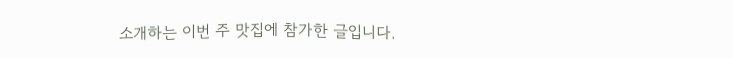소개하는 이번 주 맛집에 참가한 글입니다.